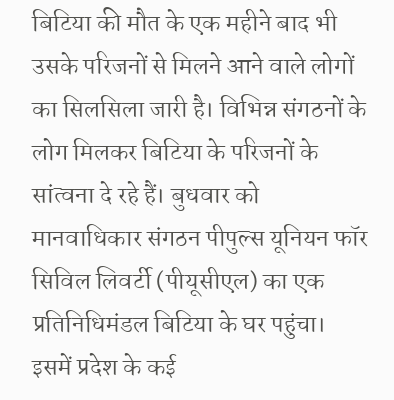बिटिया की मौत के एक महीने बाद भी उसके परिजनों से मिलने आने वाले लोगों का सिलसिला जारी है। विभिन्न संगठनों के लोग मिलकर बिटिया के परिजनों के सांत्वना दे रहे हैं। बुधवार को मानवाधिकार संगठन पीपुल्स यूनियन फॉर सिविल लिवर्टी (पीयूसीएल) का एक प्रतिनिधिमंडल बिटिया के घर पहुंचा। इसमें प्रदेश के कई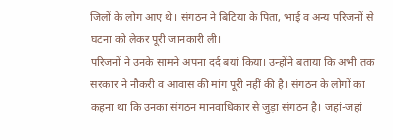जिलों के लोग आए थे। संगठन ने बिटिया के पिता, भाई व अन्य परिजनों से घटना को लेकर पूरी जानकारी ली।
परिजनों ने उनके सामने अपना दर्द बयां किया। उन्होंने बताया कि अभी तक सरकार ने नौकरी व आवास की मांग पूरी नहीं की है। संगठन के लोगों का कहना था कि उनका संगठन मानवाधिकार से जुड़ा संगठन है। जहां-जहां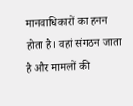मानवाधिकारों का हनन होता है। वहां संगठन जाता है और मामलों की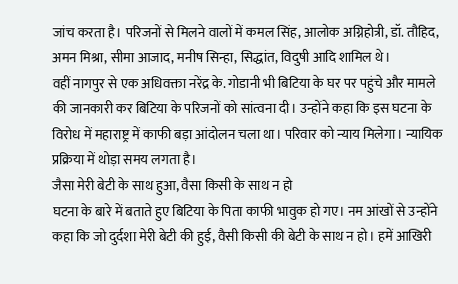जांच करता है। परिजनों से मिलने वालों में कमल सिंह, आलोक अग्निहोत्री, डॉ. तौहिद, अमन मिश्रा, सीमा आजाद, मनीष सिन्हा, सिद्धांत, विदुषी आदि शामिल थे।
वहीं नागपुर से एक अधिवक्ता नरेंद्र के. गोडानी भी बिटिया के घर पर पहुंचे और मामले की जानकारी कर बिटिया के परिजनों को सांत्वना दी। उन्होंने कहा कि इस घटना के विरोध में महाराष्ट्र में काफी बड़ा आंदोलन चला था। परिवार को न्याय मिलेगा। न्यायिक प्रक्रिया में थोड़ा समय लगता है।
जैसा मेरी बेटी के साथ हुआ, वैसा किसी के साथ न हो
घटना के बारे में बताते हुए बिटिया के पिता काफी भावुक हो गए। नम आंखों से उन्होंने कहा कि जो दुर्दशा मेरी बेटी की हुई, वैसी किसी की बेटी के साथ न हो। हमें आखिरी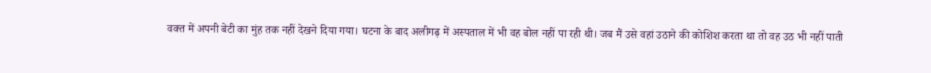वक्त में अपनी बेटी का मुंह तक नहीं देखने दिया गया। घटना के बाद अलीगढ़ में अस्पताल में भी वह बोल नहीं पा रही थी। जब मैं उसे वहां उठाने की कोशिश करता था तो वह उठ भी नहीं पाती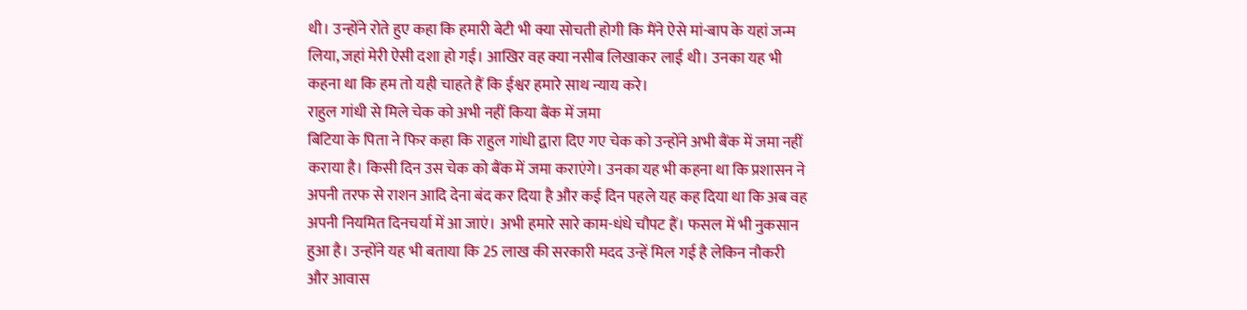थी। उन्होंने रोते हुए कहा कि हमारी बेटी भी क्या सोचती होगी कि मैंने ऐसे मां-बाप के यहां जन्म लिया, जहां मेरी ऐसी दशा हो गई। आखिर वह क्या नसीब लिखाकर लाई थी। उनका यह भी कहना था कि हम तो यही चाहते हैं कि ईश्वर हमारे साथ न्याय करे।
राहुल गांधी से मिले चेक को अभी नहीं किया बैंक में जमा
बिटिया के पिता ने फिर कहा कि राहुल गांधी द्वारा दिए गए चेक को उन्होंने अभी बैंक में जमा नहीं कराया है। किसी दिन उस चेक को बैंक में जमा कराएंगे। उनका यह भी कहना था कि प्रशासन ने अपनी तरफ से राशन आदि देना बंद कर दिया है और कई दिन पहले यह कह दिया था कि अब वह अपनी नियमित दिनचर्या में आ जाएं। अभी हमारे सारे काम-धंधे चौपट हैं। फसल में भी नुकसान हुआ है। उन्होंने यह भी बताया कि 25 लाख की सरकारी मदद उन्हें मिल गई है लेकिन नौकरी और आवास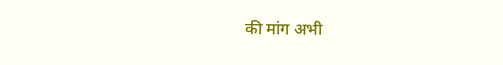की मांग अभी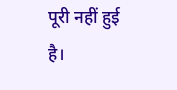पूरी नहीं हुई है।